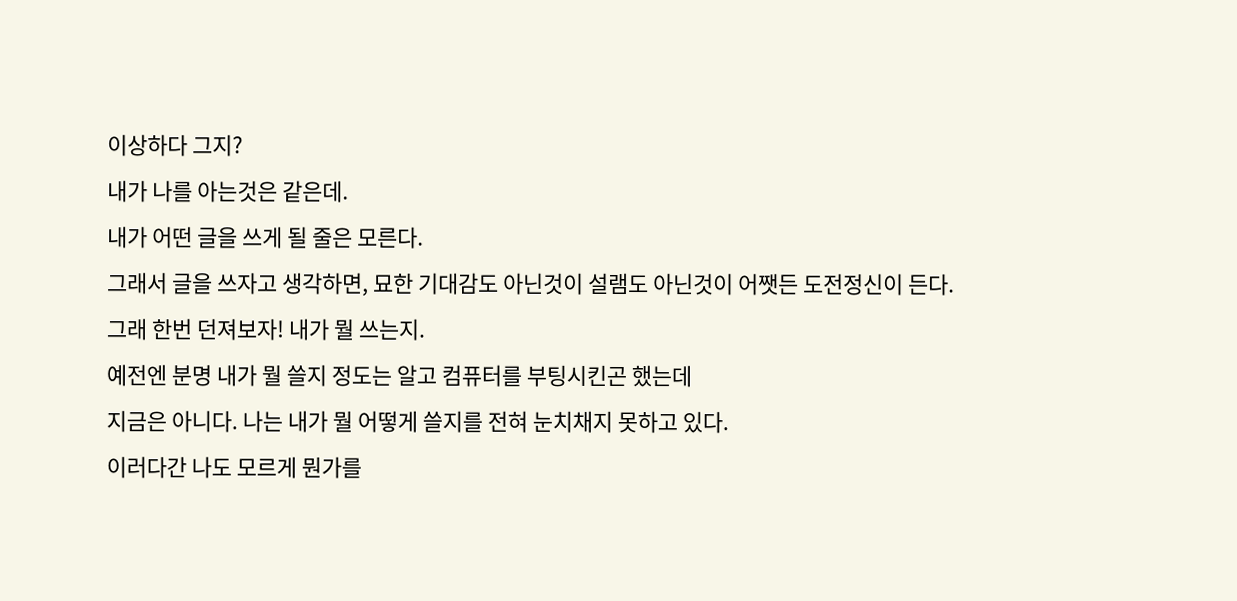이상하다 그지?
내가 나를 아는것은 같은데.
내가 어떤 글을 쓰게 될 줄은 모른다.
그래서 글을 쓰자고 생각하면, 묘한 기대감도 아닌것이 설램도 아닌것이 어쨋든 도전정신이 든다.
그래 한번 던져보자! 내가 뭘 쓰는지.
예전엔 분명 내가 뭘 쓸지 정도는 알고 컴퓨터를 부팅시킨곤 했는데
지금은 아니다. 나는 내가 뭘 어떻게 쓸지를 전혀 눈치채지 못하고 있다.
이러다간 나도 모르게 뭔가를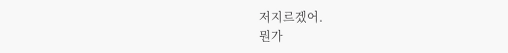저지르겠어.
뭔가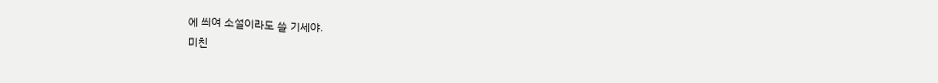에 씌여 소설이라도 쓸 기세야.
미친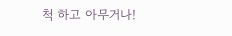척 하고 아무거나!